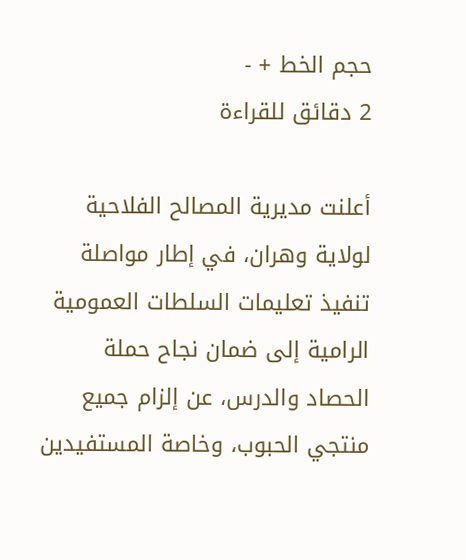حجم الخط + -
2 دقائق للقراءة

أعلنت مديرية المصالح الفلاحية لولاية وهران، في إطار مواصلة تنفيذ تعليمات السلطات العمومية الرامية إلى ضمان نجاح حملة الحصاد والدرس، عن إلزام جميع منتجي الحبوب، وخاصة المستفيدين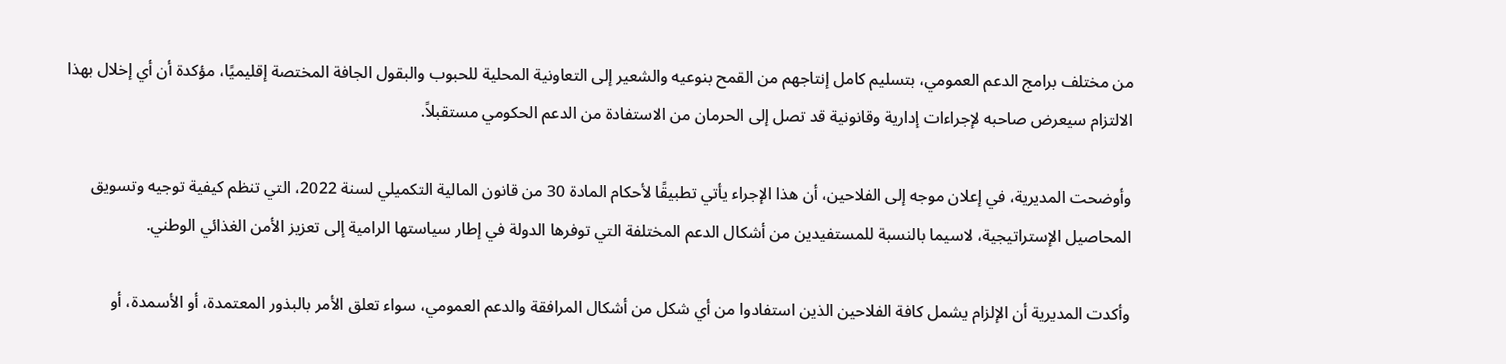من مختلف برامج الدعم العمومي، بتسليم كامل إنتاجهم من القمح بنوعيه والشعير إلى التعاونية المحلية للحبوب والبقول الجافة المختصة إقليميًا، مؤكدة أن أي إخلال بهذا الالتزام سيعرض صاحبه لإجراءات إدارية وقانونية قد تصل إلى الحرمان من الاستفادة من الدعم الحكومي مستقبلاً.

وأوضحت المديرية، في إعلان موجه إلى الفلاحين، أن هذا الإجراء يأتي تطبيقًا لأحكام المادة 30 من قانون المالية التكميلي لسنة 2022، التي تنظم كيفية توجيه وتسويق المحاصيل الإستراتيجية، لاسيما بالنسبة للمستفيدين من أشكال الدعم المختلفة التي توفرها الدولة في إطار سياستها الرامية إلى تعزيز الأمن الغذائي الوطني.

وأكدت المديرية أن الإلزام يشمل كافة الفلاحين الذين استفادوا من أي شكل من أشكال المرافقة والدعم العمومي، سواء تعلق الأمر بالبذور المعتمدة، أو الأسمدة، أو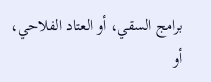برامج السقي، أو العتاد الفلاحي، أو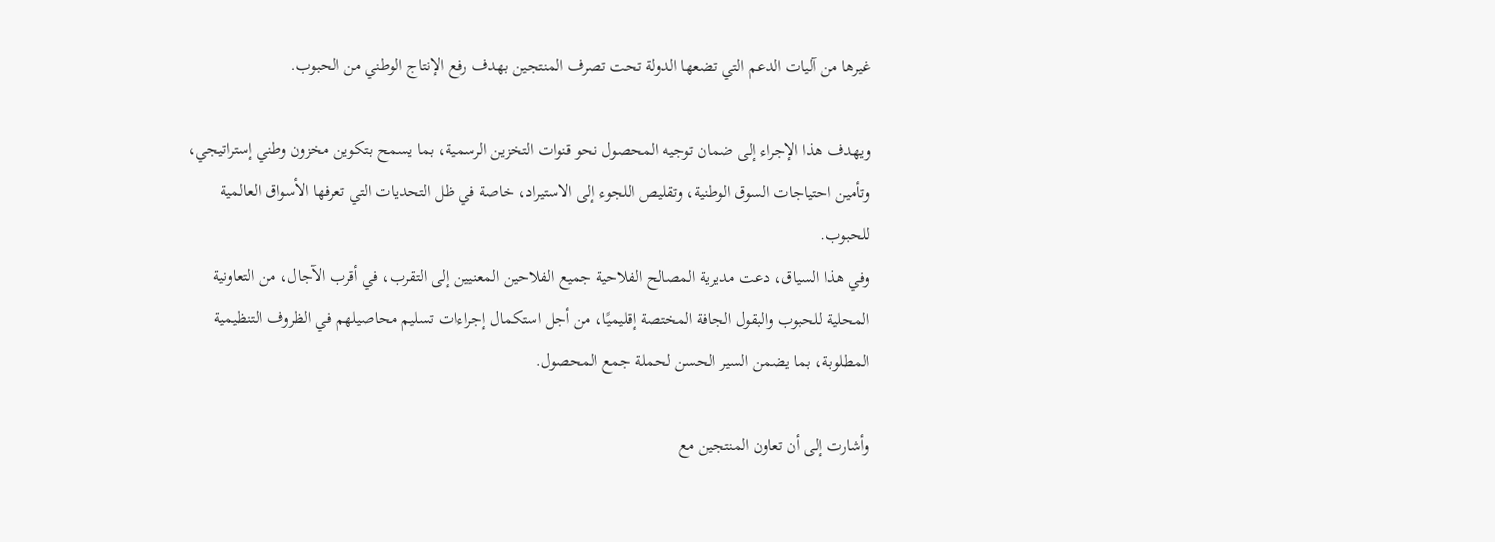غيرها من آليات الدعم التي تضعها الدولة تحت تصرف المنتجين بهدف رفع الإنتاج الوطني من الحبوب.

ويهدف هذا الإجراء إلى ضمان توجيه المحصول نحو قنوات التخزين الرسمية، بما يسمح بتكوين مخزون وطني إستراتيجي، وتأمين احتياجات السوق الوطنية، وتقليص اللجوء إلى الاستيراد، خاصة في ظل التحديات التي تعرفها الأسواق العالمية للحبوب.
وفي هذا السياق، دعت مديرية المصالح الفلاحية جميع الفلاحين المعنيين إلى التقرب، في أقرب الآجال، من التعاونية المحلية للحبوب والبقول الجافة المختصة إقليميًا، من أجل استكمال إجراءات تسليم محاصيلهم في الظروف التنظيمية المطلوبة، بما يضمن السير الحسن لحملة جمع المحصول.

وأشارت إلى أن تعاون المنتجين مع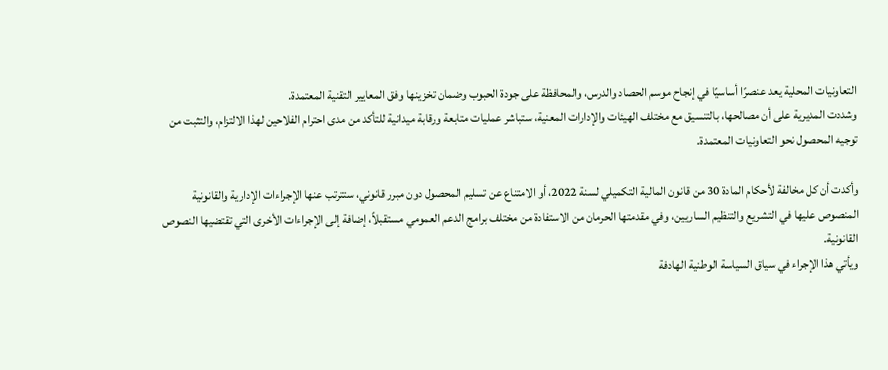التعاونيات المحلية يعد عنصرًا أساسيًا في إنجاح موسم الحصاد والدرس، والمحافظة على جودة الحبوب وضمان تخزينها وفق المعايير التقنية المعتمدة.
وشددت المديرية على أن مصالحها، بالتنسيق مع مختلف الهيئات والإدارات المعنية، ستباشر عمليات متابعة ورقابة ميدانية للتأكد من مدى احترام الفلاحين لهذا الالتزام، والتثبت من توجيه المحصول نحو التعاونيات المعتمدة.

وأكدت أن كل مخالفة لأحكام المادة 30 من قانون المالية التكميلي لسنة 2022، أو الامتناع عن تسليم المحصول دون مبرر قانوني، ستترتب عنها الإجراءات الإدارية والقانونية المنصوص عليها في التشريع والتنظيم الساريين، وفي مقدمتها الحرمان من الاستفادة من مختلف برامج الدعم العمومي مستقبلاً، إضافة إلى الإجراءات الأخرى التي تقتضيها النصوص القانونية.
ويأتي هذا الإجراء في سياق السياسة الوطنية الهادفة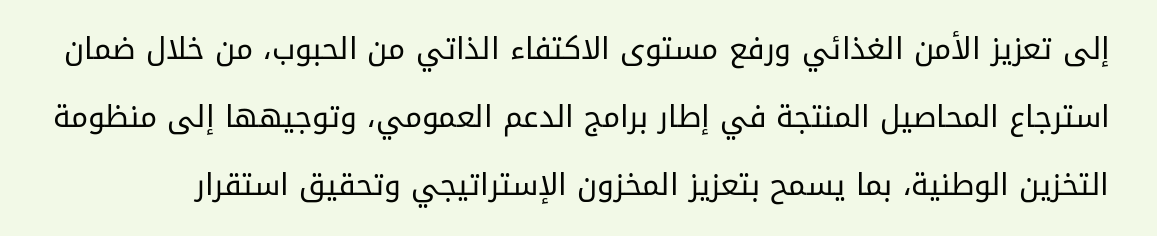إلى تعزيز الأمن الغذائي ورفع مستوى الاكتفاء الذاتي من الحبوب، من خلال ضمان استرجاع المحاصيل المنتجة في إطار برامج الدعم العمومي، وتوجيهها إلى منظومة التخزين الوطنية، بما يسمح بتعزيز المخزون الإستراتيجي وتحقيق استقرار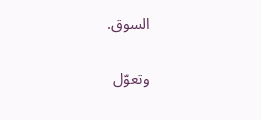السوق.

وتعوّل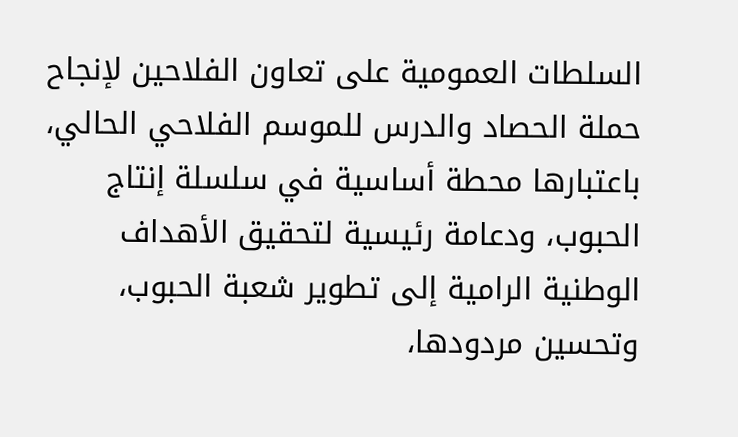السلطات العمومية على تعاون الفلاحين لإنجاح حملة الحصاد والدرس للموسم الفلاحي الحالي، باعتبارها محطة أساسية في سلسلة إنتاج الحبوب، ودعامة رئيسية لتحقيق الأهداف الوطنية الرامية إلى تطوير شعبة الحبوب، وتحسين مردودها،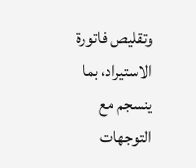وتقليص فاتورة الاستيراد، بما ينسجم مع التوجهات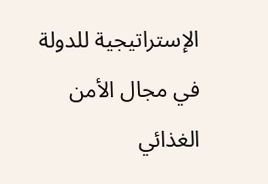الإستراتيجية للدولة في مجال الأمن الغذائي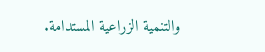والتنمية الزراعية المستدامة.